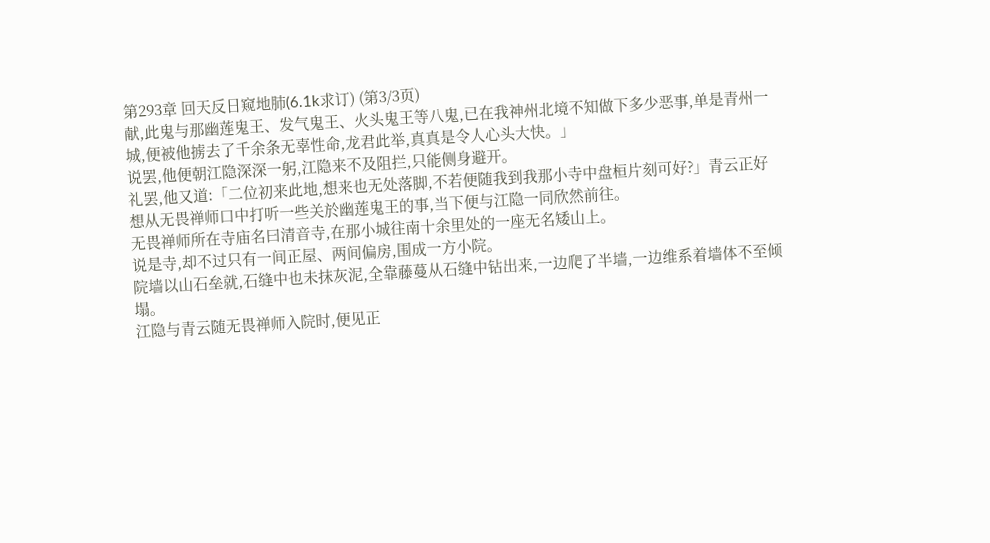第293章 回天反日窥地肺(6.1k求订) (第3/3页)
献,此鬼与那幽莲鬼王、发气鬼王、火头鬼王等八鬼,已在我神州北境不知做下多少恶事,单是青州一城,便被他掳去了千余条无辜性命,龙君此举,真真是令人心头大快。」
说罢,他便朝江隐深深一躬,江隐来不及阻拦,只能侧身避开。
礼罢,他又道:「二位初来此地,想来也无处落脚,不若便随我到我那小寺中盘桓片刻可好?」青云正好想从无畏禅师口中打听一些关於幽莲鬼王的事,当下便与江隐一同欣然前往。
无畏禅师所在寺庙名曰清音寺,在那小城往南十余里处的一座无名矮山上。
说是寺,却不过只有一间正屋、两间偏房,围成一方小院。
院墙以山石垒就,石缝中也未抹灰泥,全靠藤蔓从石缝中钻出来,一边爬了半墙,一边维系着墙体不至倾塌。
江隐与青云随无畏禅师入院时,便见正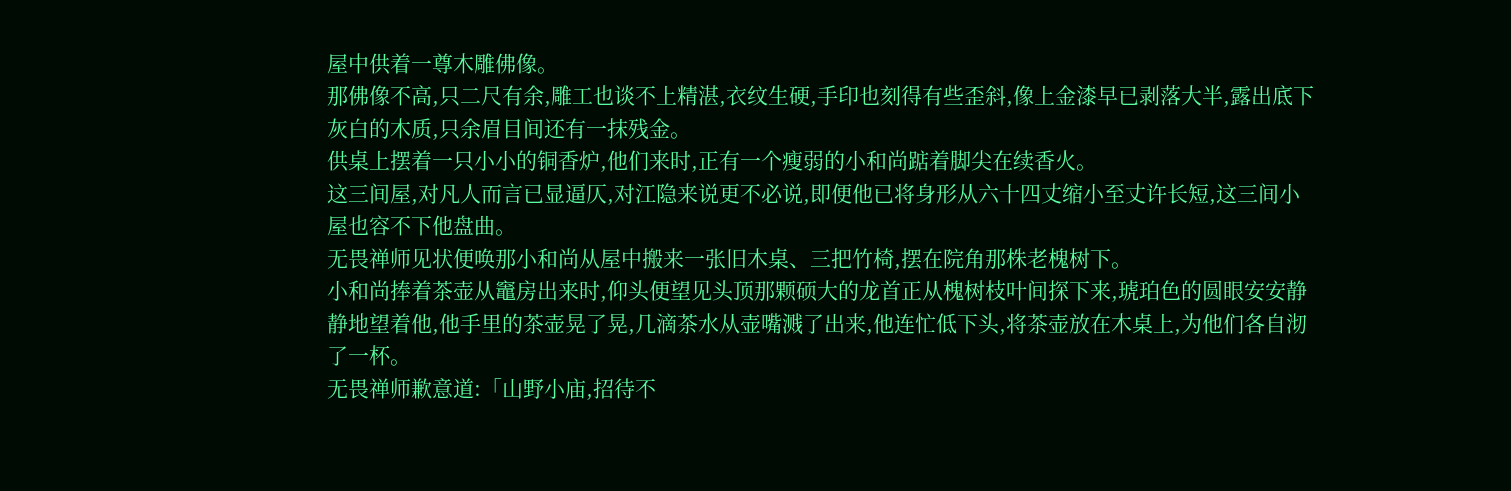屋中供着一尊木雕佛像。
那佛像不高,只二尺有余,雕工也谈不上精湛,衣纹生硬,手印也刻得有些歪斜,像上金漆早已剥落大半,露出底下灰白的木质,只余眉目间还有一抹残金。
供桌上摆着一只小小的铜香炉,他们来时,正有一个瘦弱的小和尚踮着脚尖在续香火。
这三间屋,对凡人而言已显逼仄,对江隐来说更不必说,即便他已将身形从六十四丈缩小至丈许长短,这三间小屋也容不下他盘曲。
无畏禅师见状便唤那小和尚从屋中搬来一张旧木桌、三把竹椅,摆在院角那株老槐树下。
小和尚捧着茶壶从竈房出来时,仰头便望见头顶那颗硕大的龙首正从槐树枝叶间探下来,琥珀色的圆眼安安静静地望着他,他手里的茶壶晃了晃,几滴茶水从壶嘴溅了出来,他连忙低下头,将茶壶放在木桌上,为他们各自沏了一杯。
无畏禅师歉意道:「山野小庙,招待不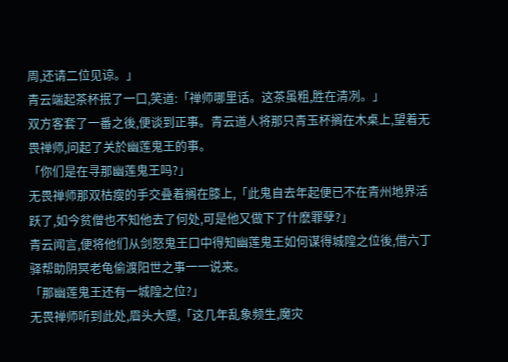周,还请二位见谅。」
青云端起茶杯抿了一口,笑道:「禅师哪里话。这茶虽粗,胜在清冽。」
双方客套了一番之後,便谈到正事。青云道人将那只青玉杯搁在木桌上,望着无畏禅师,问起了关於幽莲鬼王的事。
「你们是在寻那幽莲鬼王吗?」
无畏禅师那双枯瘦的手交叠着搁在膝上,「此鬼自去年起便已不在青州地界活跃了,如今贫僧也不知他去了何处,可是他又做下了什麽罪孽?」
青云闻言,便将他们从剑怒鬼王口中得知幽莲鬼王如何谋得城隍之位後,借六丁驿帮助阴冥老龟偷渡阳世之事一一说来。
「那幽莲鬼王还有一城隍之位?」
无畏禅师听到此处,眉头大蹙,「这几年乱象频生,魔灾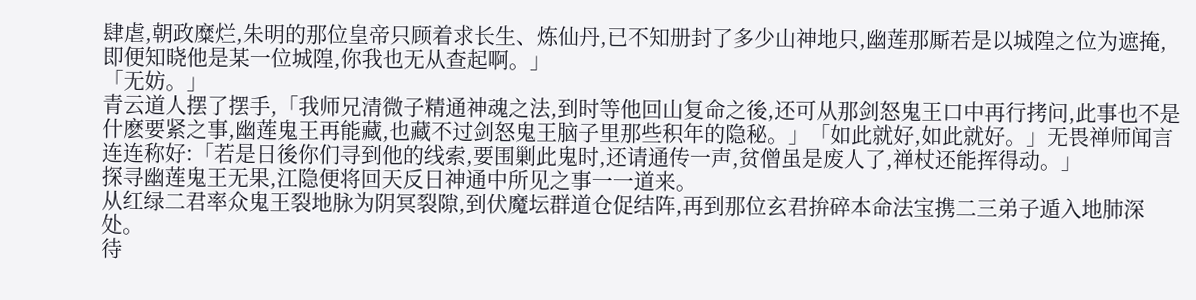肆虐,朝政糜烂,朱明的那位皇帝只顾着求长生、炼仙丹,已不知册封了多少山神地只,幽莲那厮若是以城隍之位为遮掩,即便知晓他是某一位城隍,你我也无从查起啊。」
「无妨。」
青云道人摆了摆手,「我师兄清微子精通神魂之法,到时等他回山复命之後,还可从那剑怒鬼王口中再行拷问,此事也不是什麽要紧之事,幽莲鬼王再能藏,也藏不过剑怒鬼王脑子里那些积年的隐秘。」「如此就好,如此就好。」无畏禅师闻言连连称好:「若是日後你们寻到他的线索,要围剿此鬼时,还请通传一声,贫僧虽是废人了,禅杖还能挥得动。」
探寻幽莲鬼王无果,江隐便将回天反日神通中所见之事一一道来。
从红绿二君率众鬼王裂地脉为阴冥裂隙,到伏魔坛群道仓促结阵,再到那位玄君拚碎本命法宝携二三弟子遁入地肺深处。
待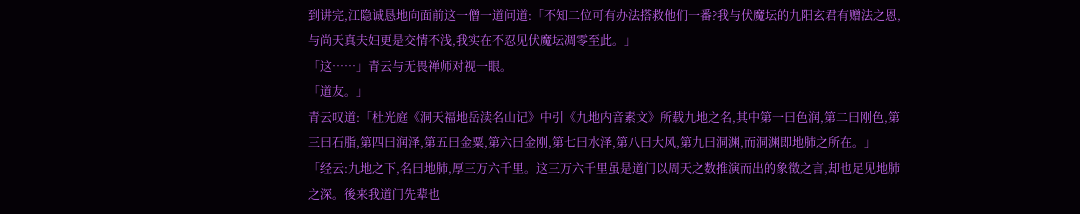到讲完,江隐诚恳地向面前这一僧一道问道:「不知二位可有办法搭救他们一番?我与伏魔坛的九阳玄君有赠法之恩,与尚天真夫妇更是交情不浅,我实在不忍见伏魔坛凋零至此。」
「这……」青云与无畏禅师对视一眼。
「道友。」
青云叹道:「杜光庭《洞天福地岳渎名山记》中引《九地内音素文》所载九地之名,其中第一曰色润,第二曰刚色,第三曰石脂,第四曰润泽,第五曰金粟,第六曰金刚,第七曰水泽,第八曰大风,第九曰洞渊,而洞渊即地肺之所在。」
「经云:九地之下,名曰地肺,厚三万六千里。这三万六千里虽是道门以周天之数推演而出的象徵之言,却也足见地肺之深。後来我道门先辈也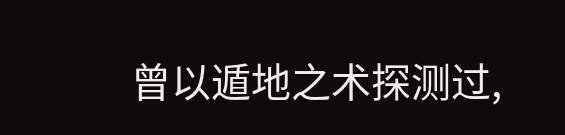曾以遁地之术探测过,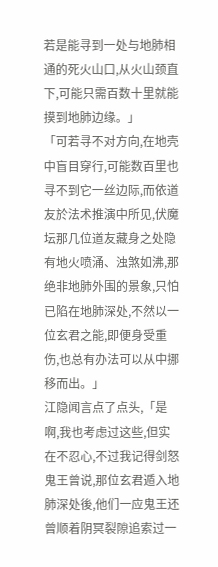若是能寻到一处与地肺相通的死火山口,从火山颈直下,可能只需百数十里就能摸到地肺边缘。」
「可若寻不对方向,在地壳中盲目穿行,可能数百里也寻不到它一丝边际,而依道友於法术推演中所见,伏魔坛那几位道友藏身之处隐有地火喷涌、浊煞如沸,那绝非地肺外围的景象,只怕已陷在地肺深处,不然以一位玄君之能,即便身受重伤,也总有办法可以从中挪移而出。」
江隐闻言点了点头,「是啊,我也考虑过这些,但实在不忍心,不过我记得剑怒鬼王曾说,那位玄君遁入地肺深处後,他们一应鬼王还曾顺着阴冥裂隙追索过一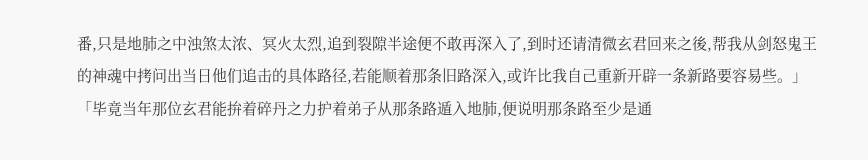番,只是地肺之中浊煞太浓、冥火太烈,追到裂隙半途便不敢再深入了,到时还请清微玄君回来之後,帮我从剑怒鬼王的神魂中拷问出当日他们追击的具体路径,若能顺着那条旧路深入,或许比我自己重新开辟一条新路要容易些。」
「毕竟当年那位玄君能拚着碎丹之力护着弟子从那条路遁入地肺,便说明那条路至少是通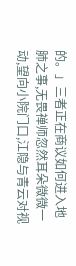的。」三者正在商议如何进入地肺之事,无畏禅师忽然耳朵微微一动,望向小院门口,江隐与青云对视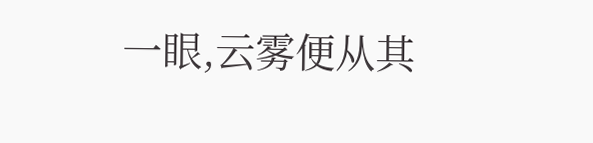一眼,云雾便从其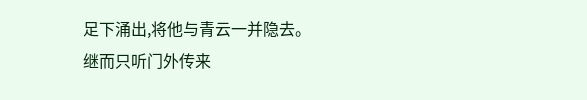足下涌出,将他与青云一并隐去。
继而只听门外传来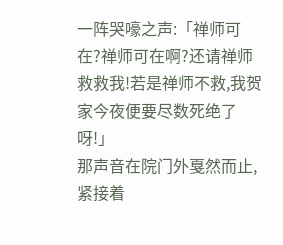一阵哭嚎之声:「禅师可在?禅师可在啊?还请禅师救救我!若是禅师不救,我贺家今夜便要尽数死绝了呀!」
那声音在院门外戛然而止,紧接着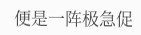便是一阵极急促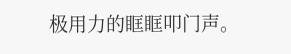极用力的眶眶叩门声。